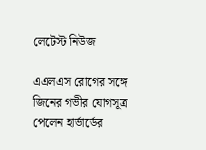লেটেস্ট নিউজ

এএলএস রোগের সঙ্গে জিনের গভীর যোগসূত্র পেলেন হার্ভার্ডের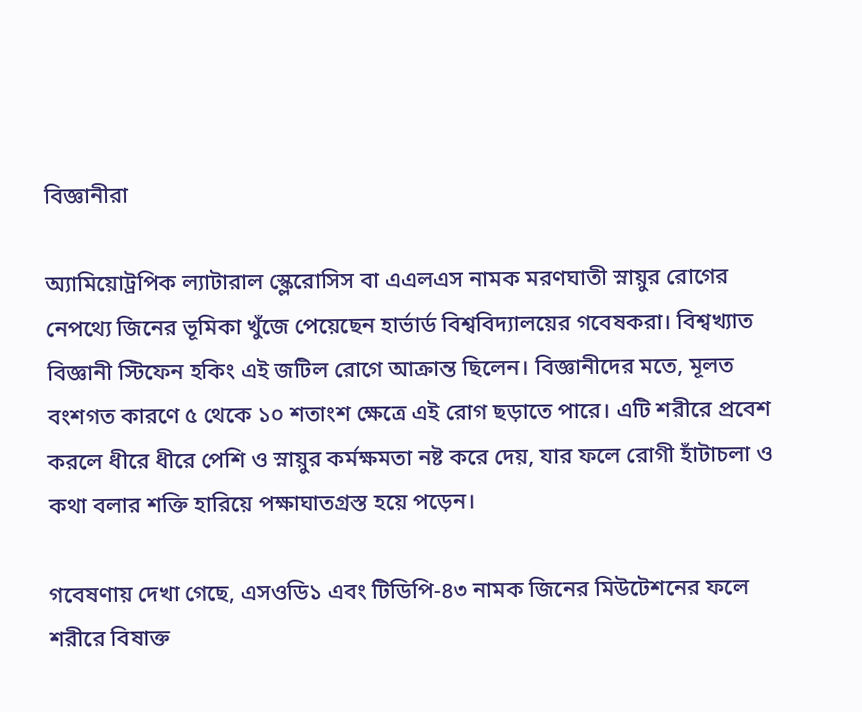বিজ্ঞানীরা

অ্যামিয়োট্রপিক ল্যাটারাল স্ক্লেরোসিস বা এএলএস নামক মরণঘাতী স্নায়ুর রোগের নেপথ্যে জিনের ভূমিকা খুঁজে পেয়েছেন হার্ভার্ড বিশ্ববিদ্যালয়ের গবেষকরা। বিশ্বখ্যাত বিজ্ঞানী স্টিফেন হকিং এই জটিল রোগে আক্রান্ত ছিলেন। বিজ্ঞানীদের মতে, মূলত বংশগত কারণে ৫ থেকে ১০ শতাংশ ক্ষেত্রে এই রোগ ছড়াতে পারে। এটি শরীরে প্রবেশ করলে ধীরে ধীরে পেশি ও স্নায়ুর কর্মক্ষমতা নষ্ট করে দেয়, যার ফলে রোগী হাঁটাচলা ও কথা বলার শক্তি হারিয়ে পক্ষাঘাতগ্রস্ত হয়ে পড়েন।

গবেষণায় দেখা গেছে, এসওডি১ এবং টিডিপি-৪৩ নামক জিনের মিউটেশনের ফলে শরীরে বিষাক্ত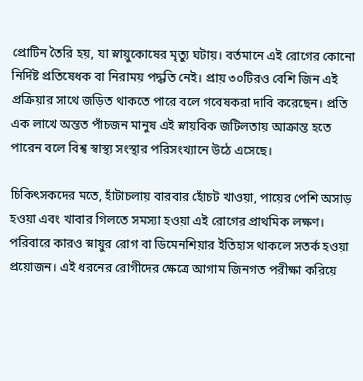প্রোটিন তৈরি হয়, যা স্নায়ুকোষের মৃত্যু ঘটায়। বর্তমানে এই রোগের কোনো নির্দিষ্ট প্রতিষেধক বা নিরাময় পদ্ধতি নেই। প্রায় ৩০টিরও বেশি জিন এই প্রক্রিয়ার সাথে জড়িত থাকতে পারে বলে গবেষকরা দাবি করেছেন। প্রতি এক লাখে অন্তত পাঁচজন মানুষ এই স্নায়বিক জটিলতায় আক্রান্ত হতে পারেন বলে বিশ্ব স্বাস্থ্য সংস্থার পরিসংখ্যানে উঠে এসেছে।

চিকিৎসকদের মতে, হাঁটাচলায় বারবার হোঁচট খাওয়া, পায়ের পেশি অসাড় হওয়া এবং খাবার গিলতে সমস্যা হওয়া এই রোগের প্রাথমিক লক্ষণ। পরিবারে কারও স্নায়ুর রোগ বা ডিমেনশিয়ার ইতিহাস থাকলে সতর্ক হওয়া প্রয়োজন। এই ধরনের রোগীদের ক্ষেত্রে আগাম জিনগত পরীক্ষা করিয়ে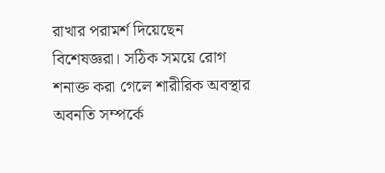রাখার পরামর্শ দিয়েছেন বিশেষজ্ঞরা। সঠিক সময়ে রোগ শনাক্ত করা গেলে শারীরিক অবস্থার অবনতি সম্পর্কে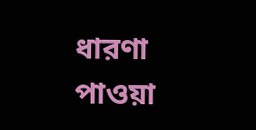ধারণা পাওয়া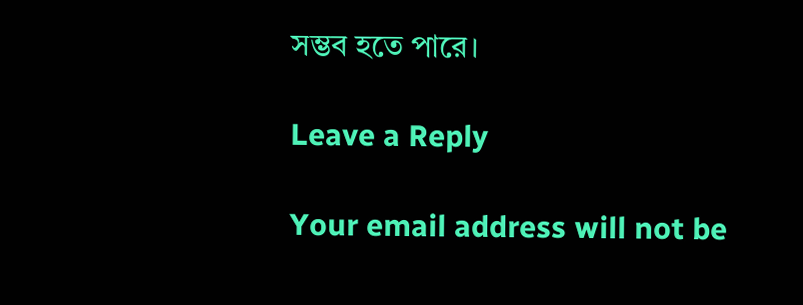সম্ভব হতে পারে।

Leave a Reply

Your email address will not be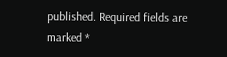published. Required fields are marked *